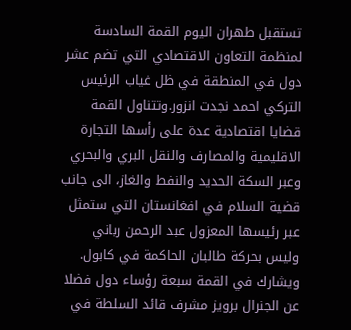تستقبل طهران اليوم القمة السادسة لمنظمة التعاون الاقتصادي التي تضم عشر دول في المنطقة في ظل غياب الرئيس التركي احمد نجدت انزور.وتتناول القمة قضايا اقتصادية عدة على رأسها التجارة الاقليمية والمصارف والنقل البري والبحري وعبر السكة الحديد والنفط والغاز، الى جانب قضية السلام في افغانستان التي ستمثل عبر رئيسها المعزول عبد الرحمن رباني وليس بحركة طالبان الحاكمة في كابول. ويشارك في القمة سبعة رؤساء دول فضلا عن الجنرال برويز مشرف قائد السلطة في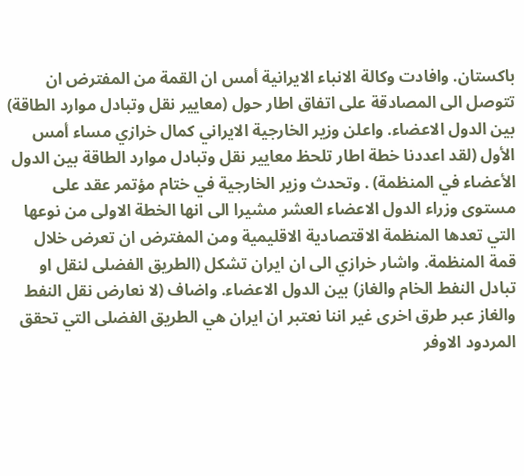باكستان. وافادت وكالة الانباء الايرانية أمس ان القمة من المفترض ان تتوصل الى المصادقة على اتفاق اطار حول (معايير نقل وتبادل موارد الطاقة) بين الدول الاعضاء. واعلن وزير الخارجية الايراني كمال خرازي مساء أمس الأول (لقد اعددنا خطة اطار تلحظ معايير نقل وتبادل موارد الطاقة بين الدول الأعضاء في المنظمة) . وتحدث وزير الخارجية في ختام مؤتمر عقد على مستوى وزراء الدول الاعضاء العشر مشيرا الى انها الخطة الاولى من نوعها التي تعدها المنظمة الاقتصادية الاقليمية ومن المفترض ان تعرض خلال قمة المنظمة. واشار خرازي الى ان ايران تشكل (الطريق الفضلى لنقل او تبادل النفط الخام والغاز) بين الدول الاعضاء. واضاف (لا نعارض نقل النفط والغاز عبر طرق اخرى غير اننا نعتبر ان ايران هي الطريق الفضلى التي تحقق المردود الاوفر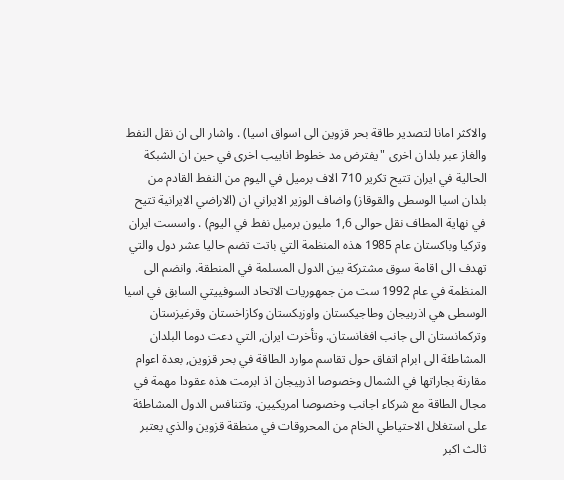والاكثر امانا لتصدير طاقة بحر قزوين الى اسواق اسيا) . واشار الى ان نقل النفط والغاز عبر بلدان اخرى "يفترض مد خطوط انابيب اخرى في حين ان الشبكة الحالية في ايران تتيح تكرير 710 الاف برميل في اليوم من النفط القادم من بلدان اسيا الوسطى والقوقاز) واضاف الوزير الايراني ان (الاراضي الايرانية تتيح في نهاية المطاف نقل حوالى 1,6 مليون برميل نفط في اليوم) . واسست ايران وتركيا وباكستان عام 1985 هذه المنظمة التي باتت تضم حاليا عشر دول والتي تهدف الى اقامة سوق مشتركة بين الدول المسلمة في المنطقة. وانضم الى المنظمة في عام 1992 ست من جمهوريات الاتحاد السوفييتي السابق في اسيا الوسطى هي اذربيجان وطاجيكستان واوزبكستان وكازاخستان وقرغيزستان وتركمانستان الى جانب افغانستان. وتأخرت ايران, التي دعت دوما البلدان المشاطئة الى ابرام اتفاق حول تقاسم موارد الطاقة في بحر قزوين, بعدة اعوام مقارنة بجاراتها في الشمال وخصوصا اذربيجان اذ ابرمت هذه عقودا مهمة في مجال الطاقة مع شركاء اجانب وخصوصا امريكيين. وتتنافس الدول المشاطئة على استغلال الاحتياطي الخام من المحروقات في منطقة قزوين والذي يعتبر ثالث اكبر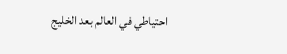احتياطي في العالم بعد الخليج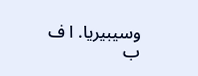وسيبيريا. ا ف ب